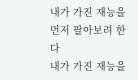내가 가진 재능을 먼저 팔아보려 한다
내가 가진 재능을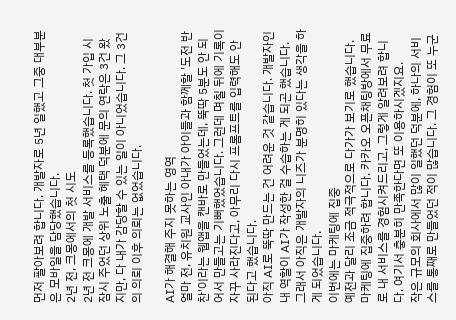먼저 팔아보려 합니다. 개발자로 5년 일했고 그중 대부분은 모바일을 담당했습니다.
2년 전, 크몽에서의 첫 시도
2년 전 크몽에 개발 서비스를 등록했습니다. 첫 가입 시 잠시 주었던 상위 노출 혜택 덕분에 문의 연락은 3건 왔지만, 다 내가 감당할 수 있는 일이 아니었습니다. 그 3건의 의뢰 이후 의뢰는 없었습니다.

AI가 해결해 주지 못하는 영역
얼마 전, 유치원 교사인 아내가 아이들과 함께할 '도전 반찬'이라는 웹앱을 캔바로 만들었는데, 뚝딱 5분도 안 되어서 만들고는 기뻐했었습니다. 그런데 며칠 뒤에 기록이 자꾸 사라진다고, 아무리 다시 프롬프트를 입력해도 안 된다고 했습니다.
아직 AI로 뚝딱 만드는 건 어려운 것 같습니다. 개발자인 내 역할이 AI가 작성한 걸 수습하는 게 되곤 했습니다. 그래서 아직은 개발자의 니즈가 분명히 있다는 생각을 하게 되었습니다.
이번에는 마케팅에 집중
예전과 달리 조금 적극적으로 다가가 보기로 했습니다. 마케팅에 집중하려 합니다. 카카오 오픈채팅방에서 무료로 내 서비스를 경험시켜드리고, 그렇게 알려보려 합니다. 여기서 충분히 만족한다면 또 이용하시겠지요.
작은 규모의 회사에서 많이 일했던 덕분에, 하나의 서비스를 통째로 만들었던 적이 많습니다. 그 경험이 또 누군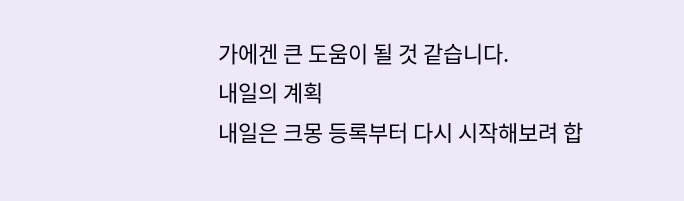가에겐 큰 도움이 될 것 같습니다.
내일의 계획
내일은 크몽 등록부터 다시 시작해보려 합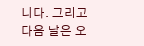니다. 그리고 다음 날은 오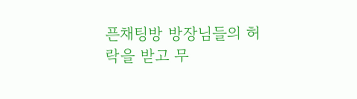픈채팅방 방장님들의 허락을 받고 무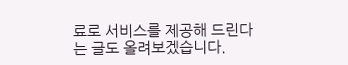료로 서비스를 제공해 드린다는 글도 올려보겠습니다.